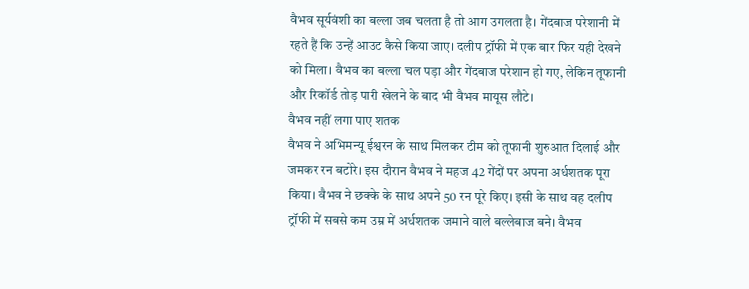वैभव सूर्यवंशी का बल्ला जब चलता है तो आग उगलता है। गेंदबाज परेशानी में रहते हैं कि उन्हें आउट कैसे किया जाए। दलीप ट्रॉफी में एक बार फिर यही देखने को मिला। वैभव का बल्ला चल पड़ा और गेंदबाज परेशान हो गए, लेकिन तूफानी और रिकॉर्ड तोड़ पारी खेलने के बाद भी वैभव मायूस लौटे।
वैभव नहीं लगा पाए शतक
वैभव ने अभिमन्यू ईश्वरन के साथ मिलकर टीम को तूफानी शुरुआत दिलाई और जमकर रन बटोरे। इस दौरान वैभव ने महज 42 गेंदों पर अपना अर्धशतक पूरा किया। वैभव ने छक्के के साथ अपने 50 रन पूरे किए। इसी के साथ वह दलीप ट्रॉफी में सबसे कम उम्र में अर्धशतक जमाने वाले बल्लेबाज बने। वैभव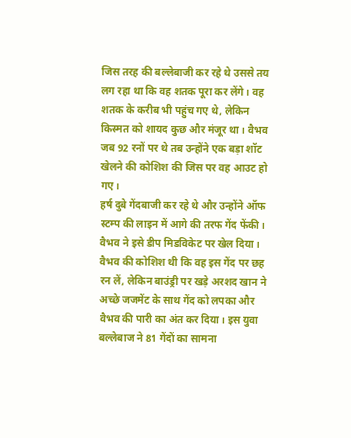जिस तरह की बल्लेबाजी कर रहे थे उससे तय लग रहा था कि वह शतक पूरा कर लेंगे। वह शतक के करीब भी पहुंच गए थे, लेकिन किस्मत को शायद कुछ और मंजूर था। वैभव जब 92 रनों पर थे तब उन्होंने एक बड़ा शॉट खेलने की कोशिश की जिस पर वह आउट हो गए।
हर्ष दुबे गेंदबाजी कर रहे थे और उन्होंने ऑफ स्टम्प की लाइन में आगे की तरफ गेंद फेंकी। वैभव ने इसे डीप मिडविकेट पर खेल दिया। वैभव की कोशिश थी कि वह इस गेंद पर छह रन लें, लेकिन बाउंड्री पर खड़े अरशद खान ने अच्छे जजमेंट के साथ गेंद को लपका और वैभव की पारी का अंत कर दिया। इस युवा बल्लेबाज ने 81 गेंदों का सामना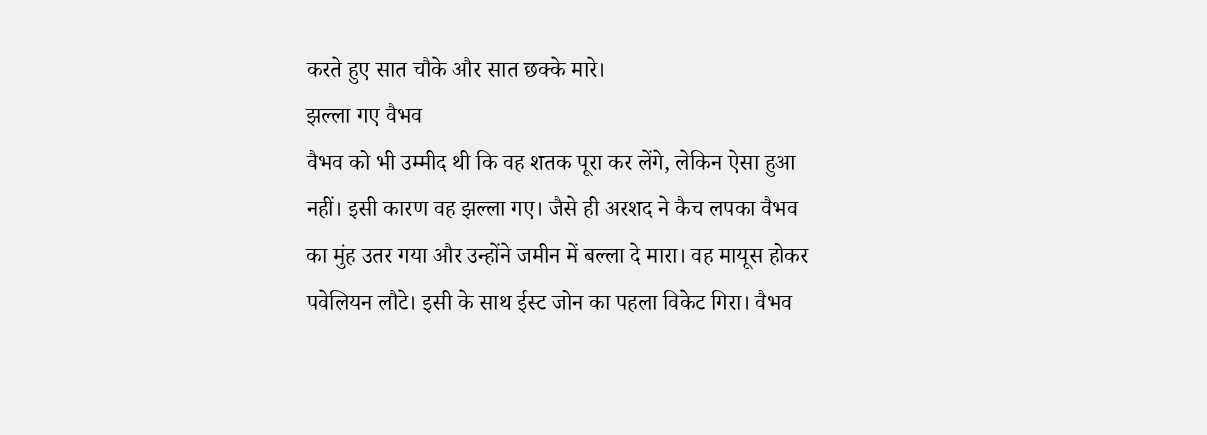करते हुए सात चौके और सात छक्के मारे।
झल्ला गए वैभव
वैभव को भी उम्मीद थी कि वह शतक पूरा कर लेंगे, लेकिन ऐसा हुआ नहीं। इसी कारण वह झल्ला गए। जैसे ही अरशद ने कैच लपका वैभव का मुंह उतर गया और उन्होंने जमीन में बल्ला दे मारा। वह मायूस होकर पवेलियन लौटे। इसी के साथ ईस्ट जोन का पहला विकेट गिरा। वैभव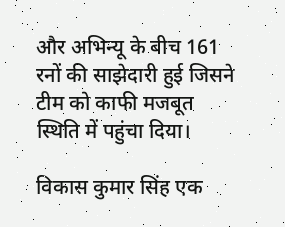और अभिन्यू के बीच 161 रनों की साझेदारी हुई जिसने टीम को काफी मजबूत स्थिति में पहुंचा दिया।

विकास कुमार सिंह एक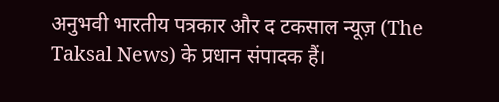अनुभवी भारतीय पत्रकार और द टकसाल न्यूज़ (The Taksal News) के प्रधान संपादक हैं।